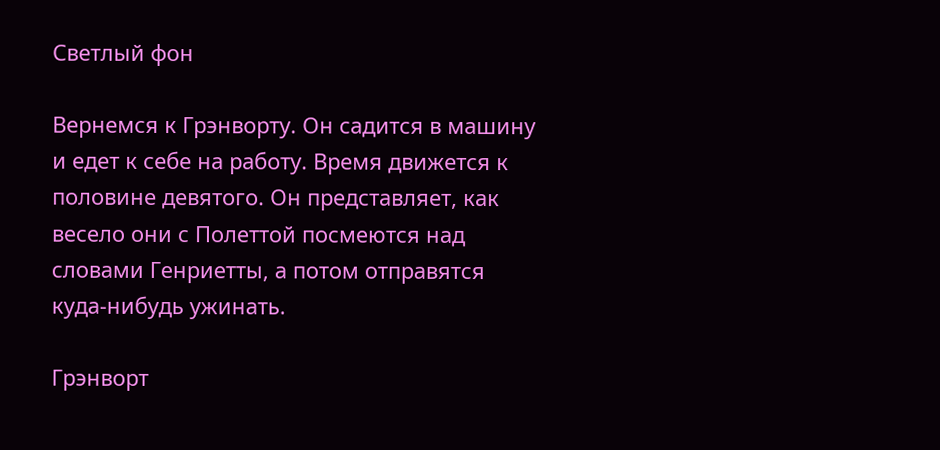Светлый фон

Вернемся к Грэнворту. Он садится в машину и едет к себе на работу. Время движется к половине девятого. Он представляет, как весело они с Полеттой посмеются над словами Генриетты, а потом отправятся куда-нибудь ужинать.

Грэнворт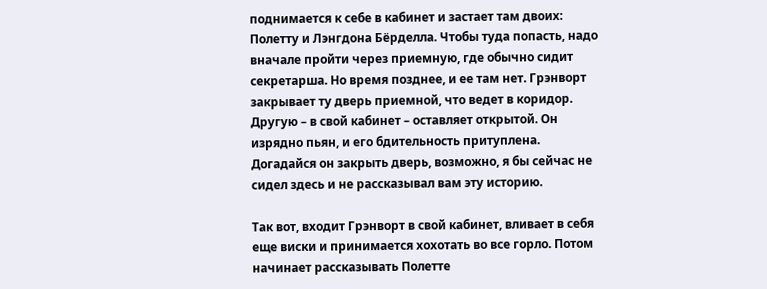поднимается к себе в кабинет и застает там двоих: Полетту и Лэнгдона Бёрделла. Чтобы туда попасть, надо вначале пройти через приемную, где обычно сидит секретарша. Но время позднее, и ее там нет. Грэнворт закрывает ту дверь приемной, что ведет в коридор. Другую – в свой кабинет – оставляет открытой. Он изрядно пьян, и его бдительность притуплена. Догадайся он закрыть дверь, возможно, я бы сейчас не сидел здесь и не рассказывал вам эту историю.

Так вот, входит Грэнворт в свой кабинет, вливает в себя еще виски и принимается хохотать во все горло. Потом начинает рассказывать Полетте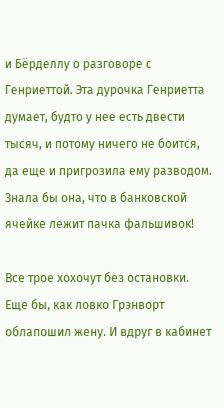и Бёрделлу о разговоре с Генриеттой. Эта дурочка Генриетта думает, будто у нее есть двести тысяч, и потому ничего не боится, да еще и пригрозила ему разводом. Знала бы она, что в банковской ячейке лежит пачка фальшивок!

Все трое хохочут без остановки. Еще бы, как ловко Грэнворт облапошил жену. И вдруг в кабинет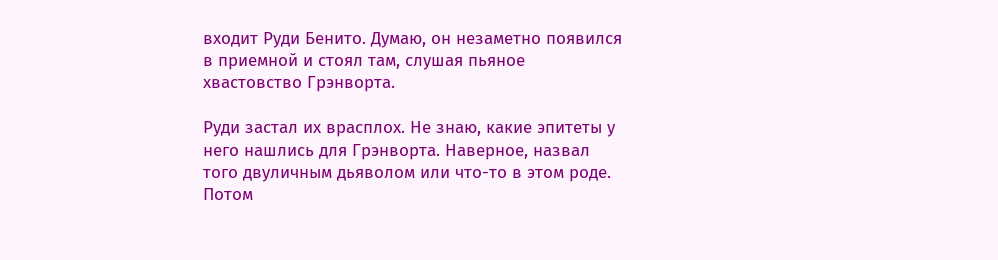входит Руди Бенито. Думаю, он незаметно появился в приемной и стоял там, слушая пьяное хвастовство Грэнворта.

Руди застал их врасплох. Не знаю, какие эпитеты у него нашлись для Грэнворта. Наверное, назвал того двуличным дьяволом или что-то в этом роде. Потом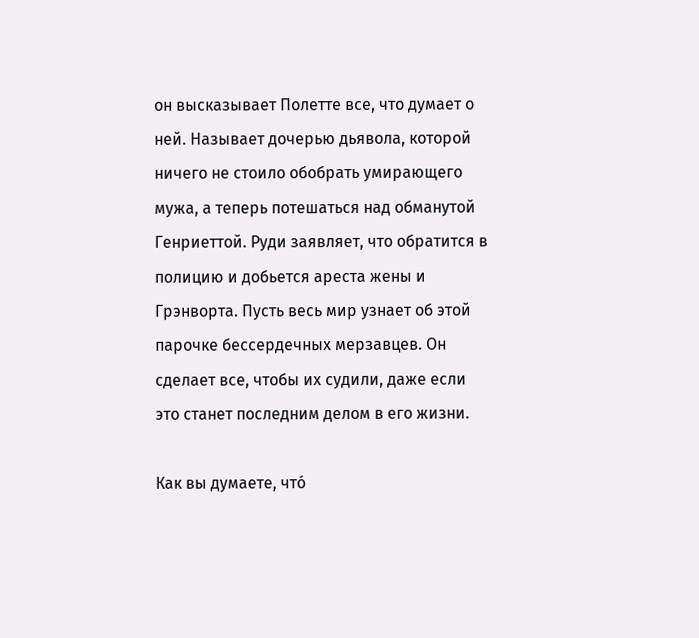он высказывает Полетте все, что думает о ней. Называет дочерью дьявола, которой ничего не стоило обобрать умирающего мужа, а теперь потешаться над обманутой Генриеттой. Руди заявляет, что обратится в полицию и добьется ареста жены и Грэнворта. Пусть весь мир узнает об этой парочке бессердечных мерзавцев. Он сделает все, чтобы их судили, даже если это станет последним делом в его жизни.

Как вы думаете, что́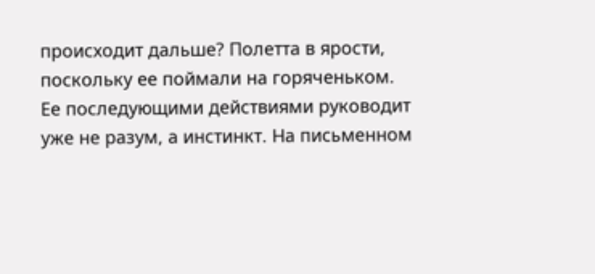происходит дальше? Полетта в ярости, поскольку ее поймали на горяченьком. Ее последующими действиями руководит уже не разум, а инстинкт. На письменном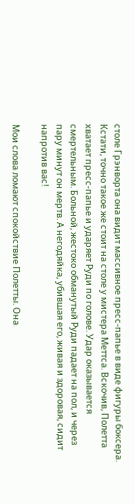столе Грэнворта она видит массивное пресс-папье в виде фигуры боксера. Кстати, точно такое же стоит на столе у мистера Меттса. Вскочив, Полетта хватает пресс-папье и ударяет Руди по голове. Удар оказывается смертельным. Больной, жестоко обманутый Руди падает на пол, и через пару минут он мертв. А негодяйка, убившая его, живая и здоровая, сидит напротив вас!

Мои слова ломают спокойствие Полетты. Она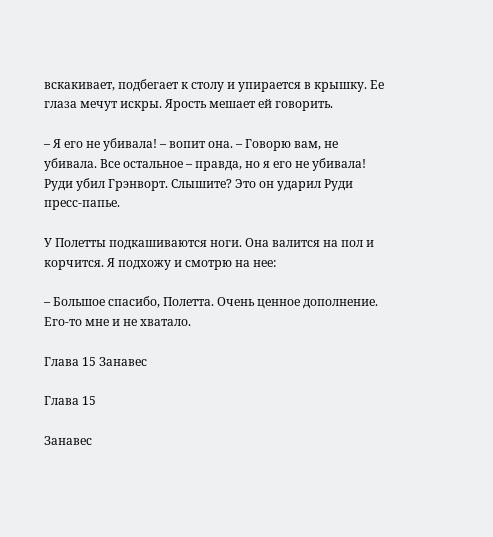вскакивает, подбегает к столу и упирается в крышку. Ее глаза мечут искры. Ярость мешает ей говорить.

– Я его не убивала! – вопит она. – Говорю вам, не убивала. Все остальное – правда, но я его не убивала! Руди убил Грэнворт. Слышите? Это он ударил Руди пресс-папье.

У Полетты подкашиваются ноги. Она валится на пол и корчится. Я подхожу и смотрю на нее:

– Большое спасибо, Полетта. Очень ценное дополнение. Его-то мне и не хватало.

Глава 15 Занавес

Глава 15

Занавес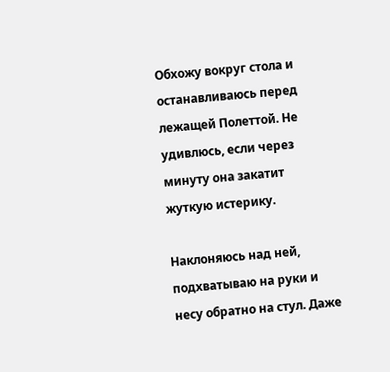Обхожу вокруг стола и останавливаюсь перед лежащей Полеттой. Не удивлюсь, если через минуту она закатит жуткую истерику.

Наклоняюсь над ней, подхватываю на руки и несу обратно на стул. Даже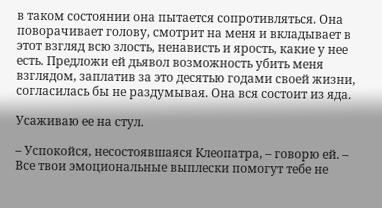в таком состоянии она пытается сопротивляться. Она поворачивает голову, смотрит на меня и вкладывает в этот взгляд всю злость, ненависть и ярость, какие у нее есть. Предложи ей дьявол возможность убить меня взглядом, заплатив за это десятью годами своей жизни, согласилась бы не раздумывая. Она вся состоит из яда.

Усаживаю ее на стул.

– Успокойся, несостоявшаяся Клеопатра, – говорю ей. – Все твои эмоциональные выплески помогут тебе не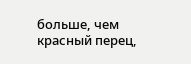больше, чем красный перец,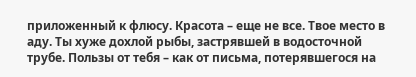приложенный к флюсу. Красота – еще не все. Твое место в аду. Ты хуже дохлой рыбы, застрявшей в водосточной трубе. Пользы от тебя – как от письма, потерявшегося на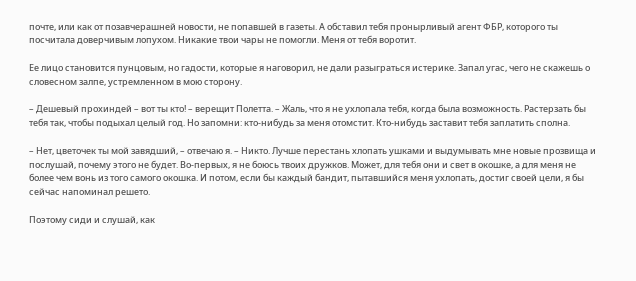почте, или как от позавчерашней новости, не попавшей в газеты. А обставил тебя пронырливый агент ФБР, которого ты посчитала доверчивым лопухом. Никакие твои чары не помогли. Меня от тебя воротит.

Ее лицо становится пунцовым, но гадости, которые я наговорил, не дали разыграться истерике. Запал угас, чего не скажешь о словесном залпе, устремленном в мою сторону.

– Дешевый прохиндей – вот ты кто! – верещит Полетта. – Жаль, что я не ухлопала тебя, когда была возможность. Растерзать бы тебя так, чтобы подыхал целый год. Но запомни: кто-нибудь за меня отомстит. Кто-нибудь заставит тебя заплатить сполна.

– Нет, цветочек ты мой завядший, – отвечаю я. – Никто. Лучше перестань хлопать ушками и выдумывать мне новые прозвища и послушай, почему этого не будет. Во-первых, я не боюсь твоих дружков. Может, для тебя они и свет в окошке, а для меня не более чем вонь из того самого окошка. И потом, если бы каждый бандит, пытавшийся меня ухлопать, достиг своей цели, я бы сейчас напоминал решето.

Поэтому сиди и слушай, как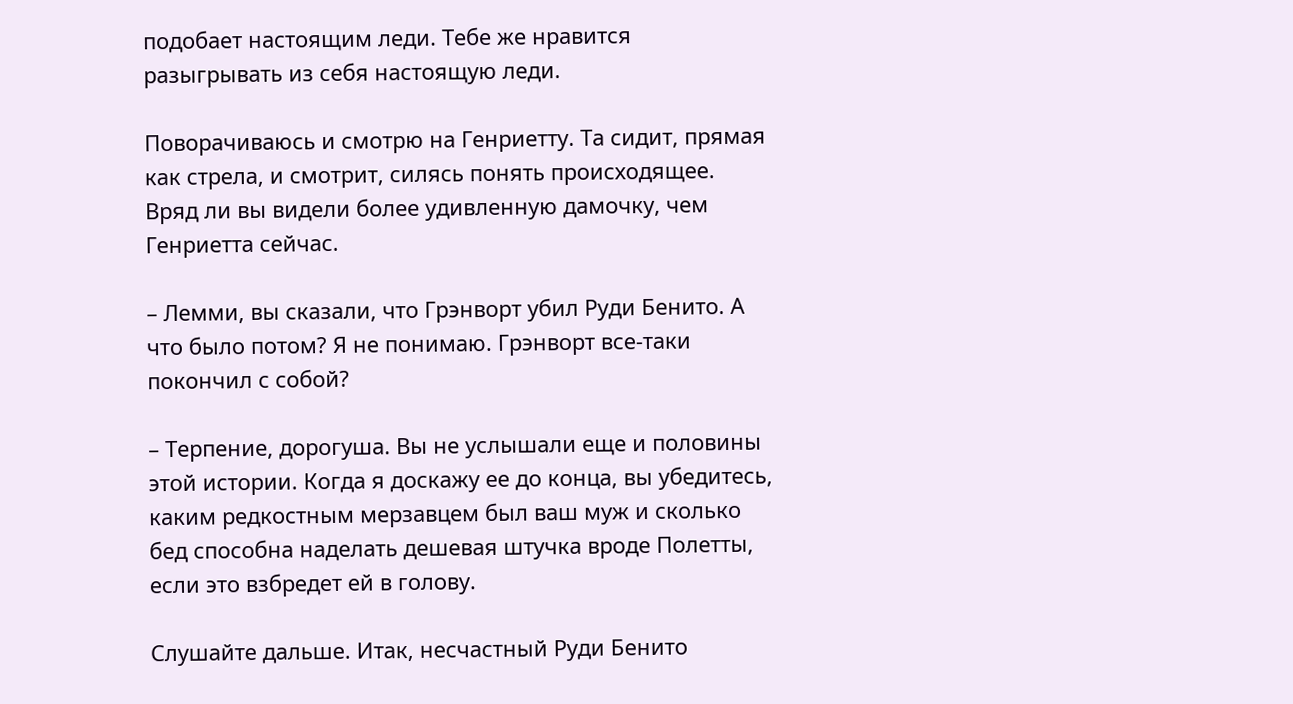подобает настоящим леди. Тебе же нравится разыгрывать из себя настоящую леди.

Поворачиваюсь и смотрю на Генриетту. Та сидит, прямая как стрела, и смотрит, силясь понять происходящее. Вряд ли вы видели более удивленную дамочку, чем Генриетта сейчас.

– Лемми, вы сказали, что Грэнворт убил Руди Бенито. А что было потом? Я не понимаю. Грэнворт все-таки покончил с собой?

– Терпение, дорогуша. Вы не услышали еще и половины этой истории. Когда я доскажу ее до конца, вы убедитесь, каким редкостным мерзавцем был ваш муж и сколько бед способна наделать дешевая штучка вроде Полетты, если это взбредет ей в голову.

Слушайте дальше. Итак, несчастный Руди Бенито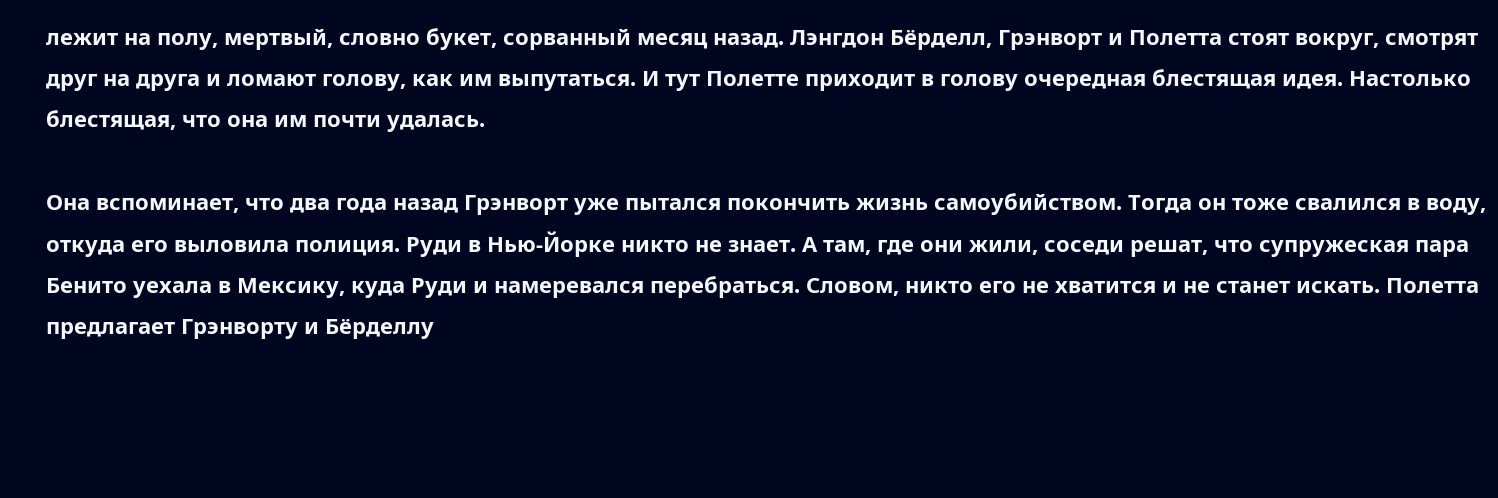лежит на полу, мертвый, словно букет, сорванный месяц назад. Лэнгдон Бёрделл, Грэнворт и Полетта стоят вокруг, смотрят друг на друга и ломают голову, как им выпутаться. И тут Полетте приходит в голову очередная блестящая идея. Настолько блестящая, что она им почти удалась.

Она вспоминает, что два года назад Грэнворт уже пытался покончить жизнь самоубийством. Тогда он тоже свалился в воду, откуда его выловила полиция. Руди в Нью-Йорке никто не знает. А там, где они жили, соседи решат, что супружеская пара Бенито уехала в Мексику, куда Руди и намеревался перебраться. Словом, никто его не хватится и не станет искать. Полетта предлагает Грэнворту и Бёрделлу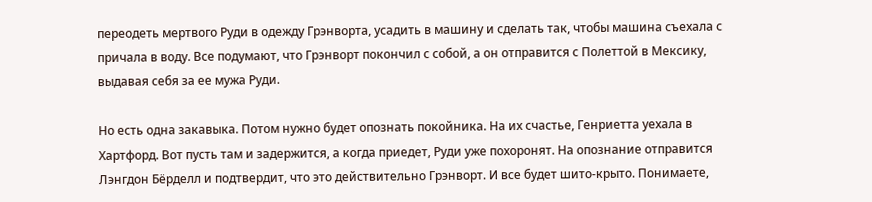переодеть мертвого Руди в одежду Грэнворта, усадить в машину и сделать так, чтобы машина съехала с причала в воду. Все подумают, что Грэнворт покончил с собой, а он отправится с Полеттой в Мексику, выдавая себя за ее мужа Руди.

Но есть одна закавыка. Потом нужно будет опознать покойника. На их счастье, Генриетта уехала в Хартфорд. Вот пусть там и задержится, а когда приедет, Руди уже похоронят. На опознание отправится Лэнгдон Бёрделл и подтвердит, что это действительно Грэнворт. И все будет шито-крыто. Понимаете,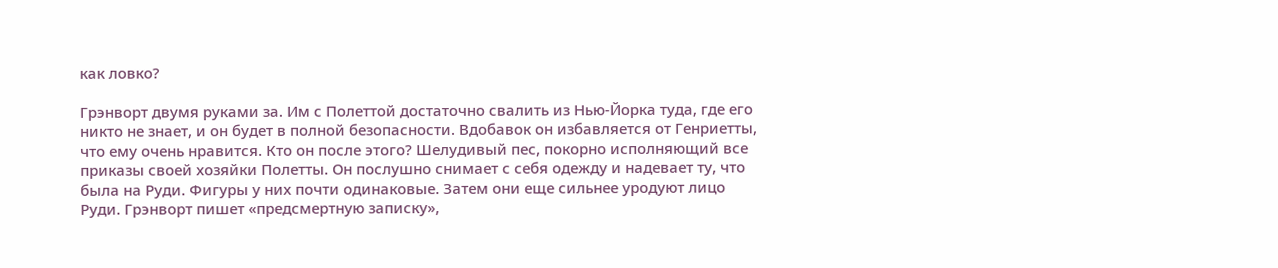как ловко?

Грэнворт двумя руками за. Им с Полеттой достаточно свалить из Нью-Йорка туда, где его никто не знает, и он будет в полной безопасности. Вдобавок он избавляется от Генриетты, что ему очень нравится. Кто он после этого? Шелудивый пес, покорно исполняющий все приказы своей хозяйки Полетты. Он послушно снимает с себя одежду и надевает ту, что была на Руди. Фигуры у них почти одинаковые. Затем они еще сильнее уродуют лицо Руди. Грэнворт пишет «предсмертную записку»,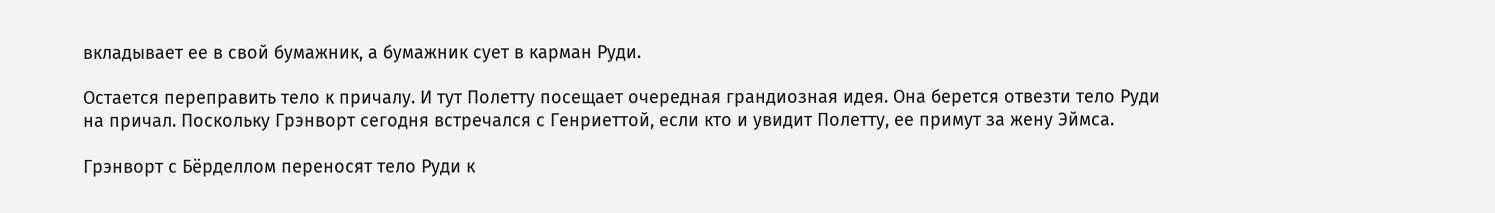вкладывает ее в свой бумажник, а бумажник сует в карман Руди.

Остается переправить тело к причалу. И тут Полетту посещает очередная грандиозная идея. Она берется отвезти тело Руди на причал. Поскольку Грэнворт сегодня встречался с Генриеттой, если кто и увидит Полетту, ее примут за жену Эймса.

Грэнворт с Бёрделлом переносят тело Руди к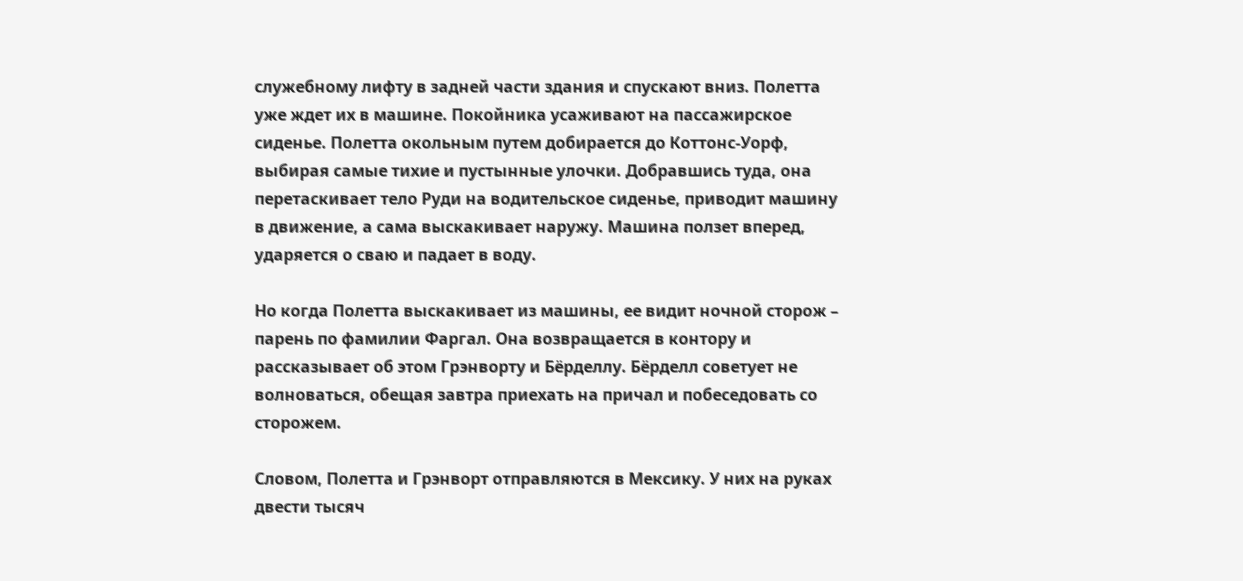служебному лифту в задней части здания и спускают вниз. Полетта уже ждет их в машине. Покойника усаживают на пассажирское сиденье. Полетта окольным путем добирается до Коттонс-Уорф, выбирая самые тихие и пустынные улочки. Добравшись туда, она перетаскивает тело Руди на водительское сиденье, приводит машину в движение, а сама выскакивает наружу. Машина ползет вперед, ударяется о сваю и падает в воду.

Но когда Полетта выскакивает из машины, ее видит ночной сторож – парень по фамилии Фаргал. Она возвращается в контору и рассказывает об этом Грэнворту и Бёрделлу. Бёрделл советует не волноваться, обещая завтра приехать на причал и побеседовать со сторожем.

Словом, Полетта и Грэнворт отправляются в Мексику. У них на руках двести тысяч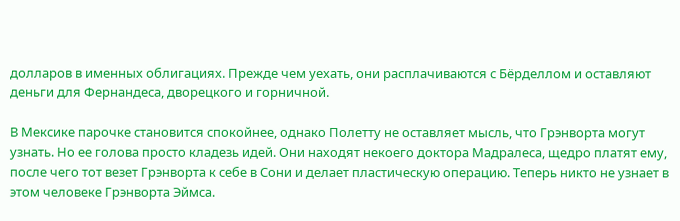долларов в именных облигациях. Прежде чем уехать, они расплачиваются с Бёрделлом и оставляют деньги для Фернандеса, дворецкого и горничной.

В Мексике парочке становится спокойнее, однако Полетту не оставляет мысль, что Грэнворта могут узнать. Но ее голова просто кладезь идей. Они находят некоего доктора Мадралеса, щедро платят ему, после чего тот везет Грэнворта к себе в Сони и делает пластическую операцию. Теперь никто не узнает в этом человеке Грэнворта Эймса.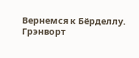Вернемся к Бёрделлу. Грэнворт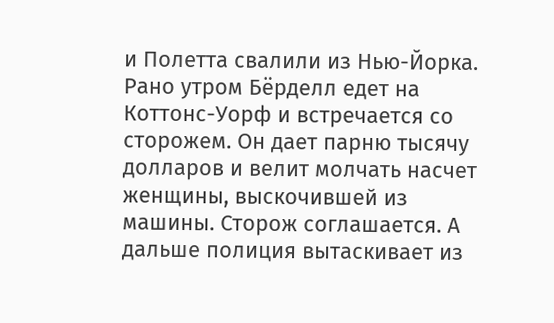и Полетта свалили из Нью-Йорка. Рано утром Бёрделл едет на Коттонс-Уорф и встречается со сторожем. Он дает парню тысячу долларов и велит молчать насчет женщины, выскочившей из машины. Сторож соглашается. А дальше полиция вытаскивает из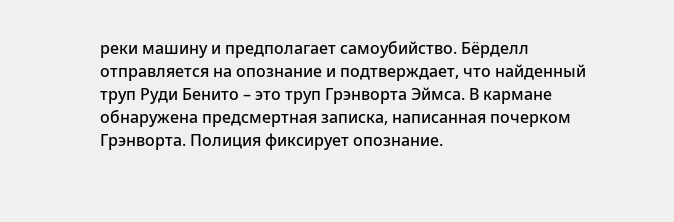реки машину и предполагает самоубийство. Бёрделл отправляется на опознание и подтверждает, что найденный труп Руди Бенито – это труп Грэнворта Эймса. В кармане обнаружена предсмертная записка, написанная почерком Грэнворта. Полиция фиксирует опознание.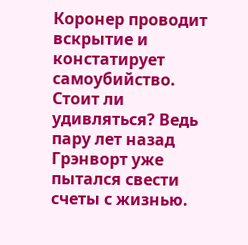Коронер проводит вскрытие и констатирует самоубийство. Стоит ли удивляться? Ведь пару лет назад Грэнворт уже пытался свести счеты с жизнью.